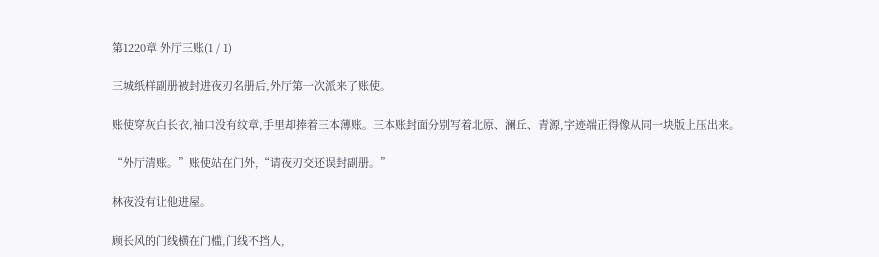第1220章 外厅三账(1 / 1)

三城纸样副册被封进夜刃名册后,外厅第一次派来了账使。

账使穿灰白长衣,袖口没有纹章,手里却捧着三本薄账。三本账封面分别写着北原、澜丘、青源,字迹端正得像从同一块版上压出来。

“外厅清账。”账使站在门外,“请夜刃交还误封副册。”

林夜没有让他进屋。

顾长风的门线横在门槛,门线不挡人,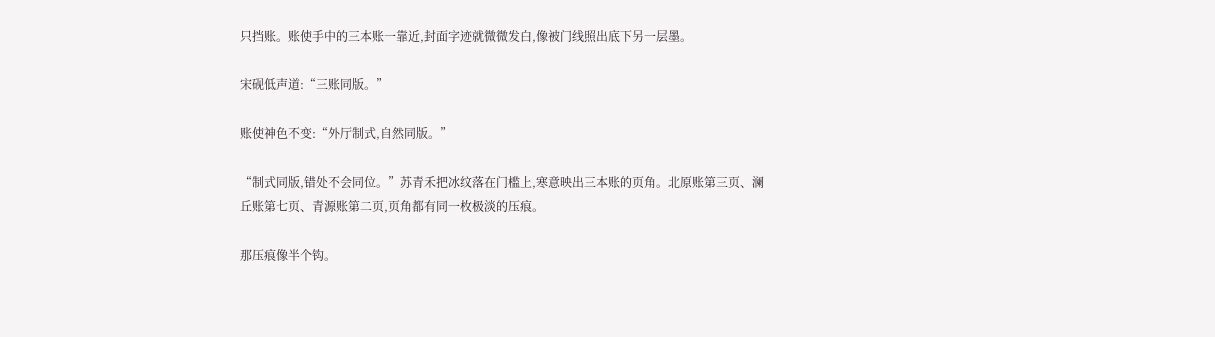只挡账。账使手中的三本账一靠近,封面字迹就微微发白,像被门线照出底下另一层墨。

宋砚低声道:“三账同版。”

账使神色不变:“外厅制式,自然同版。”

“制式同版,错处不会同位。”苏青禾把冰纹落在门槛上,寒意映出三本账的页角。北原账第三页、澜丘账第七页、青源账第二页,页角都有同一枚极淡的压痕。

那压痕像半个钩。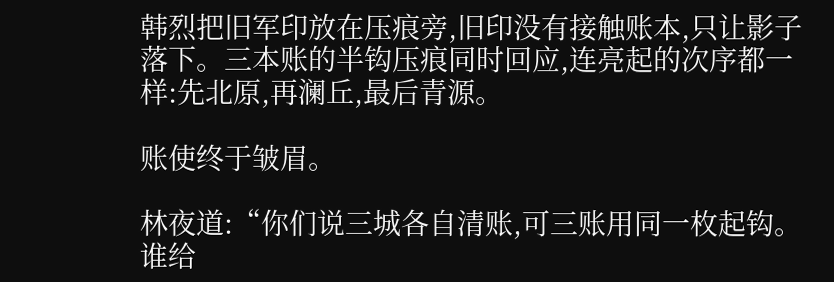韩烈把旧军印放在压痕旁,旧印没有接触账本,只让影子落下。三本账的半钩压痕同时回应,连亮起的次序都一样:先北原,再澜丘,最后青源。

账使终于皱眉。

林夜道:“你们说三城各自清账,可三账用同一枚起钩。谁给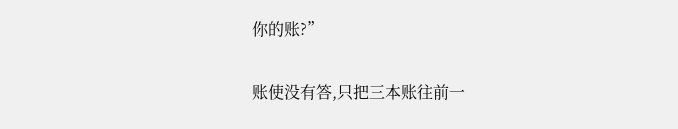你的账?”

账使没有答,只把三本账往前一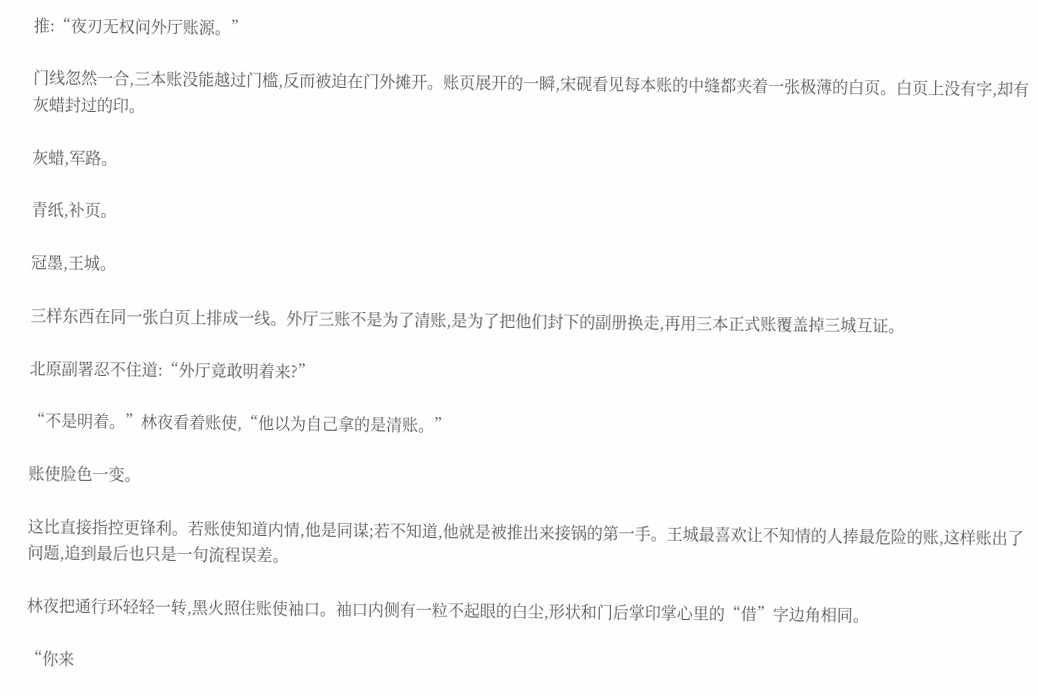推:“夜刃无权问外厅账源。”

门线忽然一合,三本账没能越过门槛,反而被迫在门外摊开。账页展开的一瞬,宋砚看见每本账的中缝都夹着一张极薄的白页。白页上没有字,却有灰蜡封过的印。

灰蜡,军路。

青纸,补页。

冠墨,王城。

三样东西在同一张白页上排成一线。外厅三账不是为了清账,是为了把他们封下的副册换走,再用三本正式账覆盖掉三城互证。

北原副署忍不住道:“外厅竟敢明着来?”

“不是明着。”林夜看着账使,“他以为自己拿的是清账。”

账使脸色一变。

这比直接指控更锋利。若账使知道内情,他是同谋;若不知道,他就是被推出来接锅的第一手。王城最喜欢让不知情的人捧最危险的账,这样账出了问题,追到最后也只是一句流程误差。

林夜把通行环轻轻一转,黑火照住账使袖口。袖口内侧有一粒不起眼的白尘,形状和门后掌印掌心里的“借”字边角相同。

“你来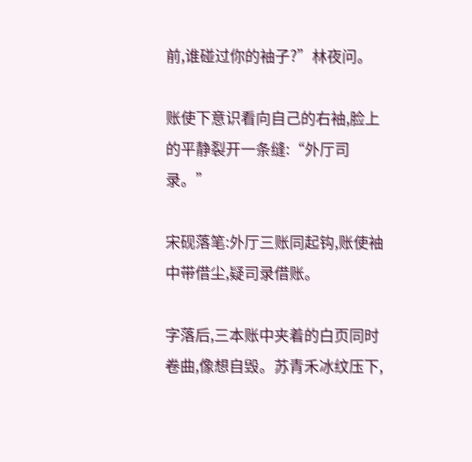前,谁碰过你的袖子?”林夜问。

账使下意识看向自己的右袖,脸上的平静裂开一条缝:“外厅司录。”

宋砚落笔:外厅三账同起钩,账使袖中带借尘,疑司录借账。

字落后,三本账中夹着的白页同时卷曲,像想自毁。苏青禾冰纹压下,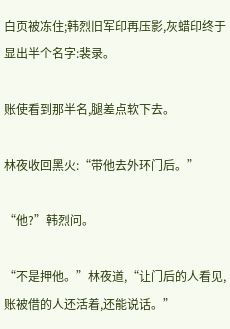白页被冻住;韩烈旧军印再压影,灰蜡印终于显出半个名字:裴录。

账使看到那半名,腿差点软下去。

林夜收回黑火:“带他去外环门后。”

“他?”韩烈问。

“不是押他。”林夜道,“让门后的人看见,账被借的人还活着,还能说话。”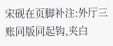宋砚在页脚补注:外厅三账同版同起钩,夹白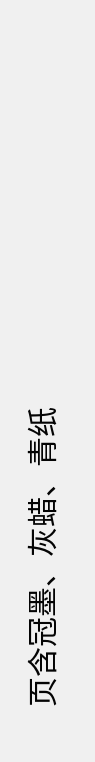页含冠墨、灰蜡、青纸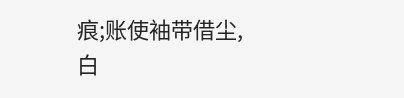痕;账使袖带借尘,白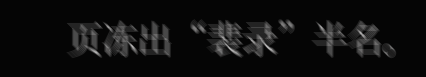页冻出“裴录”半名。